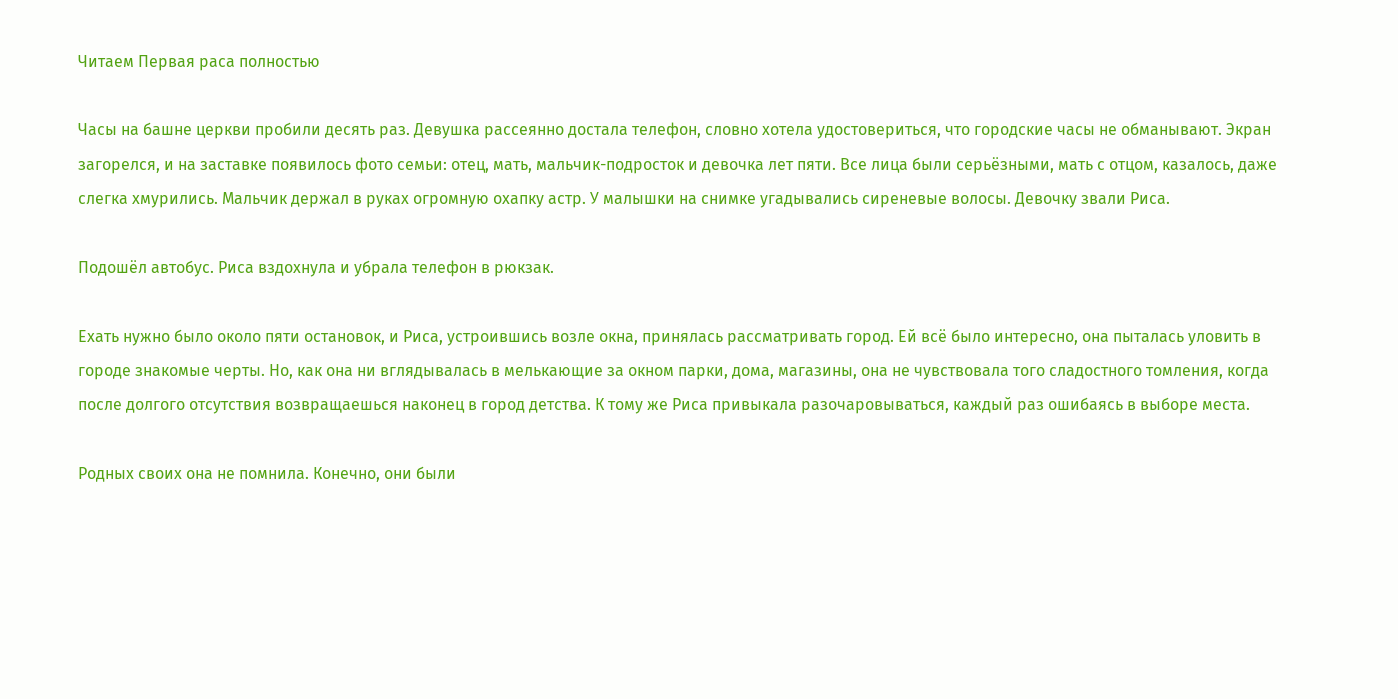Читаем Первая раса полностью

Часы на башне церкви пробили десять раз. Девушка рассеянно достала телефон, словно хотела удостовериться, что городские часы не обманывают. Экран загорелся, и на заставке появилось фото семьи: отец, мать, мальчик-подросток и девочка лет пяти. Все лица были серьёзными, мать с отцом, казалось, даже слегка хмурились. Мальчик держал в руках огромную охапку астр. У малышки на снимке угадывались сиреневые волосы. Девочку звали Риса.

Подошёл автобус. Риса вздохнула и убрала телефон в рюкзак.

Ехать нужно было около пяти остановок, и Риса, устроившись возле окна, принялась рассматривать город. Ей всё было интересно, она пыталась уловить в городе знакомые черты. Но, как она ни вглядывалась в мелькающие за окном парки, дома, магазины, она не чувствовала того сладостного томления, когда после долгого отсутствия возвращаешься наконец в город детства. К тому же Риса привыкала разочаровываться, каждый раз ошибаясь в выборе места.

Родных своих она не помнила. Конечно, они были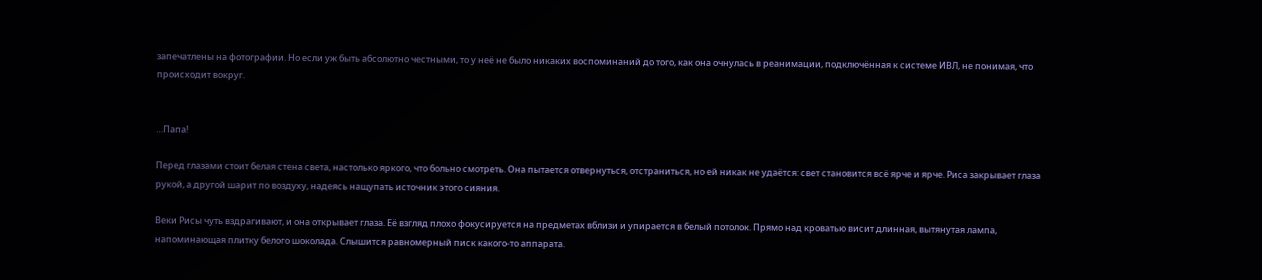запечатлены на фотографии. Но если уж быть абсолютно честными, то у неё не было никаких воспоминаний до того, как она очнулась в реанимации, подключённая к системе ИВЛ, не понимая, что происходит вокруг.


…Папа!

Перед глазами стоит белая стена света, настолько яркого, что больно смотреть. Она пытается отвернуться, отстраниться, но ей никак не удаётся: свет становится всё ярче и ярче. Риса закрывает глаза рукой, а другой шарит по воздуху, надеясь нащупать источник этого сияния.

Веки Рисы чуть вздрагивают, и она открывает глаза. Её взгляд плохо фокусируется на предметах вблизи и упирается в белый потолок. Прямо над кроватью висит длинная, вытянутая лампа, напоминающая плитку белого шоколада. Слышится равномерный писк какого-то аппарата.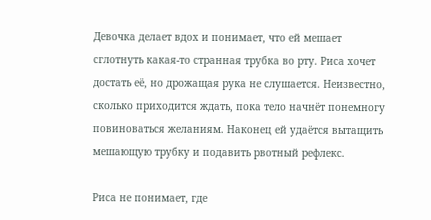Девочка делает вдох и понимает, что ей мешает сглотнуть какая-то странная трубка во рту. Риса хочет достать её, но дрожащая рука не слушается. Неизвестно, сколько приходится ждать, пока тело начнёт понемногу повиноваться желаниям. Наконец ей удаётся вытащить мешающую трубку и подавить рвотный рефлекс.

Риса не понимает, где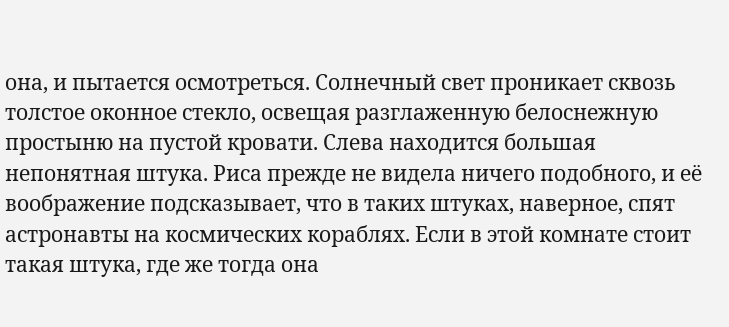она, и пытается осмотреться. Солнечный свет проникает сквозь толстое оконное стекло, освещая разглаженную белоснежную простыню на пустой кровати. Слева находится большая непонятная штука. Риса прежде не видела ничего подобного, и её воображение подсказывает, что в таких штуках, наверное, спят астронавты на космических кораблях. Если в этой комнате стоит такая штука, где же тогда она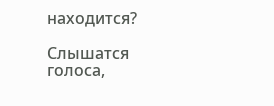находится?

Слышатся голоса,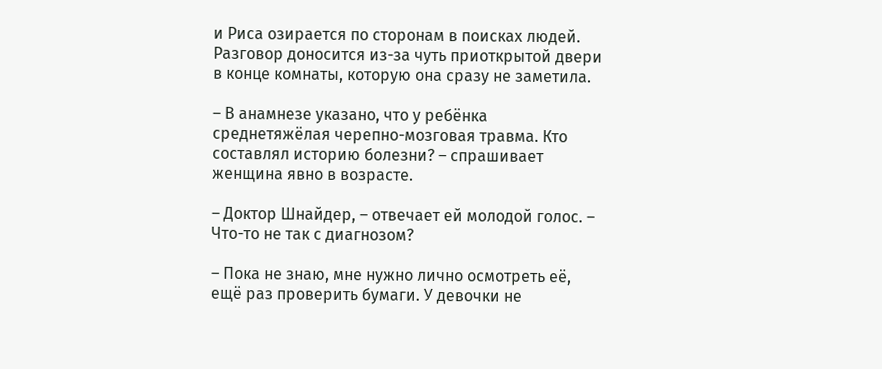и Риса озирается по сторонам в поисках людей. Разговор доносится из-за чуть приоткрытой двери в конце комнаты, которую она сразу не заметила.

– В анамнезе указано, что у ребёнка среднетяжёлая черепно-мозговая травма. Кто составлял историю болезни? – спрашивает женщина явно в возрасте.

– Доктор Шнайдер, – отвечает ей молодой голос. – Что-то не так с диагнозом?

– Пока не знаю, мне нужно лично осмотреть её, ещё раз проверить бумаги. У девочки не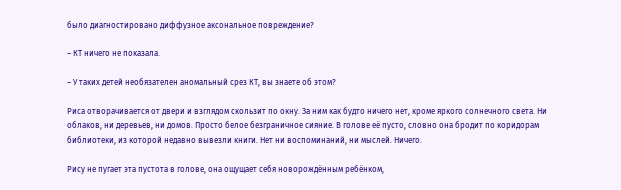было диагностировано диффузное аксональное повреждение?

– КТ ничего не показала.

– У таких детей необязателен аномальный срез КТ, вы знаете об этом?

Риса отворачивается от двери и взглядом скользит по окну. За ним как будто ничего нет, кроме яркого солнечного света. Ни облаков, ни деревьев, ни домов. Просто белое безграничное сияние. В голове её пусто, словно она бродит по коридорам библиотеки, из которой недавно вывезли книги. Нет ни воспоминаний, ни мыслей. Ничего.

Рису не пугает эта пустота в голове, она ощущает себя новорождённым ребёнком,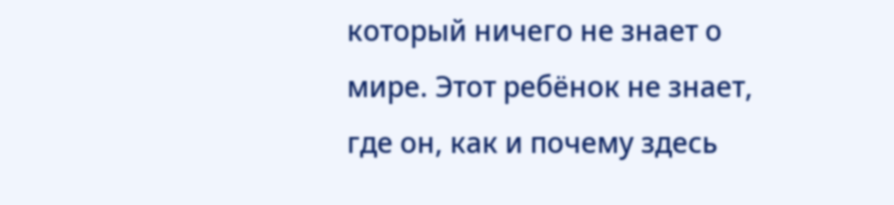который ничего не знает о мире. Этот ребёнок не знает, где он, как и почему здесь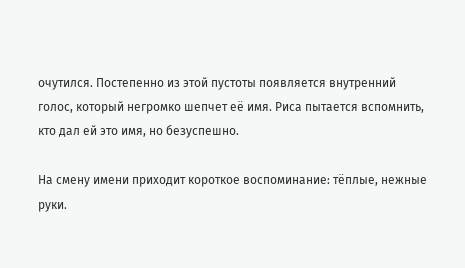очутился. Постепенно из этой пустоты появляется внутренний голос, который негромко шепчет её имя. Риса пытается вспомнить, кто дал ей это имя, но безуспешно.

На смену имени приходит короткое воспоминание: тёплые, нежные руки.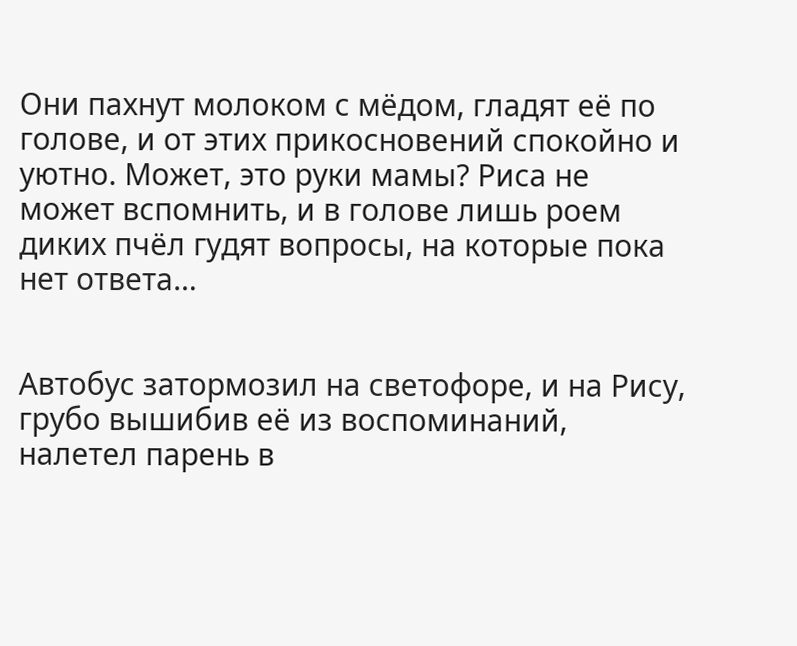Они пахнут молоком с мёдом, гладят её по голове, и от этих прикосновений спокойно и уютно. Может, это руки мамы? Риса не может вспомнить, и в голове лишь роем диких пчёл гудят вопросы, на которые пока нет ответа…


Автобус затормозил на светофоре, и на Рису, грубо вышибив её из воспоминаний, налетел парень в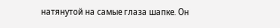натянутой на самые глаза шапке. Он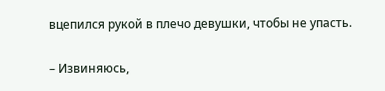вцепился рукой в плечо девушки, чтобы не упасть.

– Извиняюсь,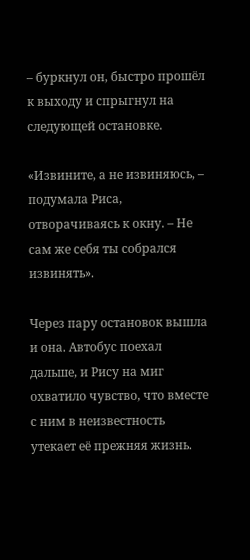– буркнул он, быстро прошёл к выходу и спрыгнул на следующей остановке.

«Извините, а не извиняюсь, – подумала Риса, отворачиваясь к окну. – Не сам же себя ты собрался извинять».

Через пару остановок вышла и она. Автобус поехал дальше, и Рису на миг охватило чувство, что вместе с ним в неизвестность утекает её прежняя жизнь.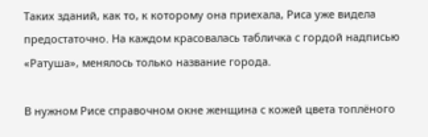Таких зданий, как то, к которому она приехала, Риса уже видела предостаточно. На каждом красовалась табличка с гордой надписью «Ратуша», менялось только название города.

В нужном Рисе справочном окне женщина с кожей цвета топлёного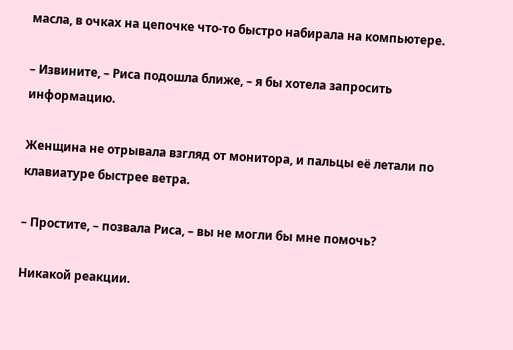масла, в очках на цепочке что-то быстро набирала на компьютере.

– Извините, – Риса подошла ближе, – я бы хотела запросить информацию.

Женщина не отрывала взгляд от монитора, и пальцы её летали по клавиатуре быстрее ветра.

– Простите, – позвала Риса, – вы не могли бы мне помочь?

Никакой реакции.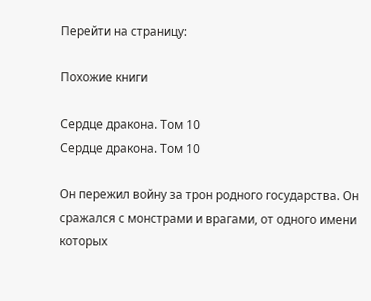Перейти на страницу:

Похожие книги

Сердце дракона. Том 10
Сердце дракона. Том 10

Он пережил войну за трон родного государства. Он сражался с монстрами и врагами, от одного имени которых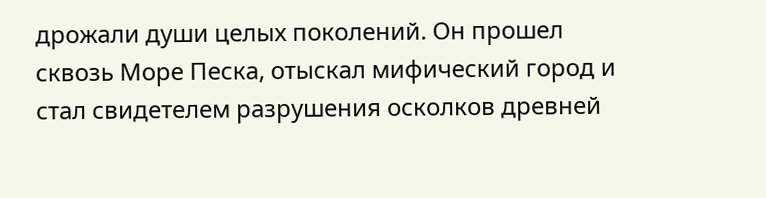дрожали души целых поколений. Он прошел сквозь Море Песка, отыскал мифический город и стал свидетелем разрушения осколков древней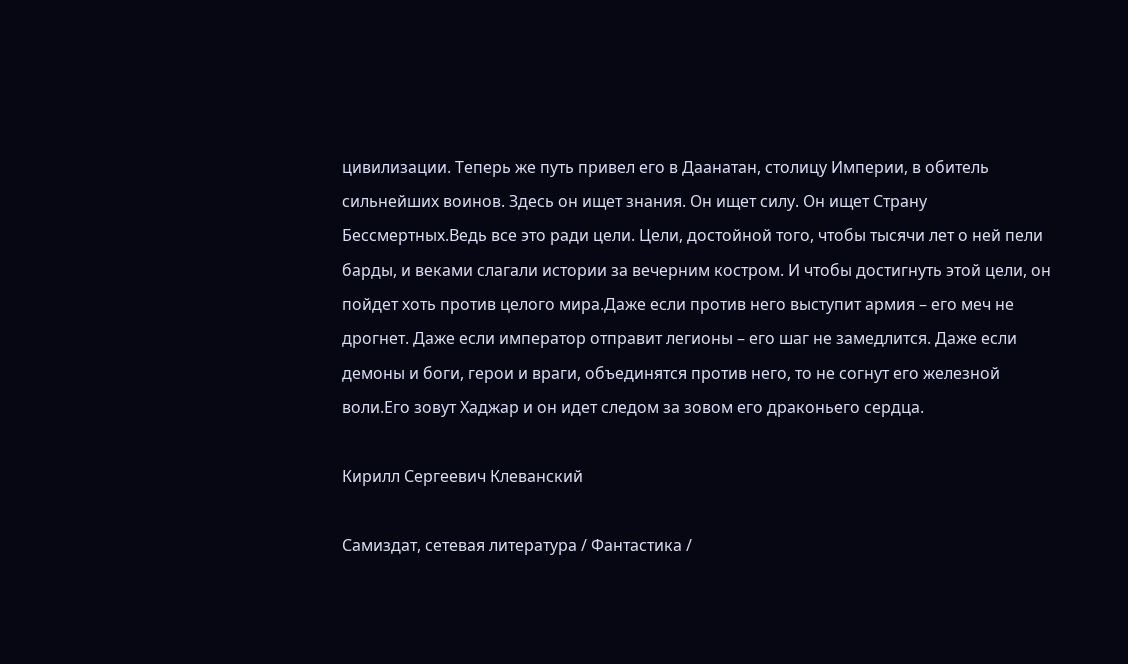цивилизации. Теперь же путь привел его в Даанатан, столицу Империи, в обитель сильнейших воинов. Здесь он ищет знания. Он ищет силу. Он ищет Страну Бессмертных.Ведь все это ради цели. Цели, достойной того, чтобы тысячи лет о ней пели барды, и веками слагали истории за вечерним костром. И чтобы достигнуть этой цели, он пойдет хоть против целого мира.Даже если против него выступит армия – его меч не дрогнет. Даже если император отправит легионы – его шаг не замедлится. Даже если демоны и боги, герои и враги, объединятся против него, то не согнут его железной воли.Его зовут Хаджар и он идет следом за зовом его драконьего сердца.

Кирилл Сергеевич Клеванский

Самиздат, сетевая литература / Фантастика /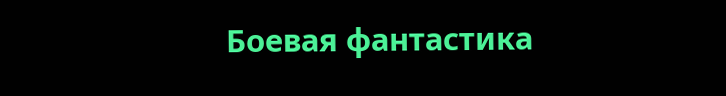Боевая фантастика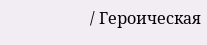/ Героическая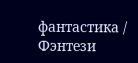фантастика / Фэнтези